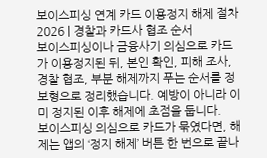보이스피싱 연계 카드 이용정지 해제 절차 2026 | 경찰과 카드사 협조 순서
보이스피싱이나 금융사기 의심으로 카드가 이용정지된 뒤, 본인 확인, 피해 조사, 경찰 협조, 부분 해제까지 푸는 순서를 정보형으로 정리했습니다. 예방이 아니라 이미 정지된 이후 해제에 초점을 둡니다.
보이스피싱 의심으로 카드가 묶였다면, 해제는 앱의 ‘정지 해제’ 버튼 한 번으로 끝나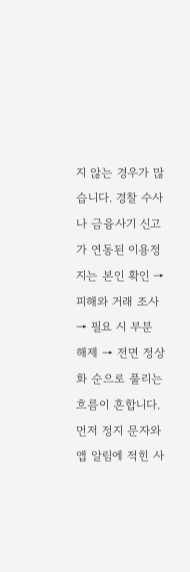지 않는 경우가 많습니다. 경찰 수사나 금융사기 신고가 연동된 이용정지는 본인 확인 → 피해와 거래 조사 → 필요 시 부분 해제 → 전면 정상화 순으로 풀리는 흐름이 흔합니다. 먼저 정지 문자와 앱 알림에 적힌 사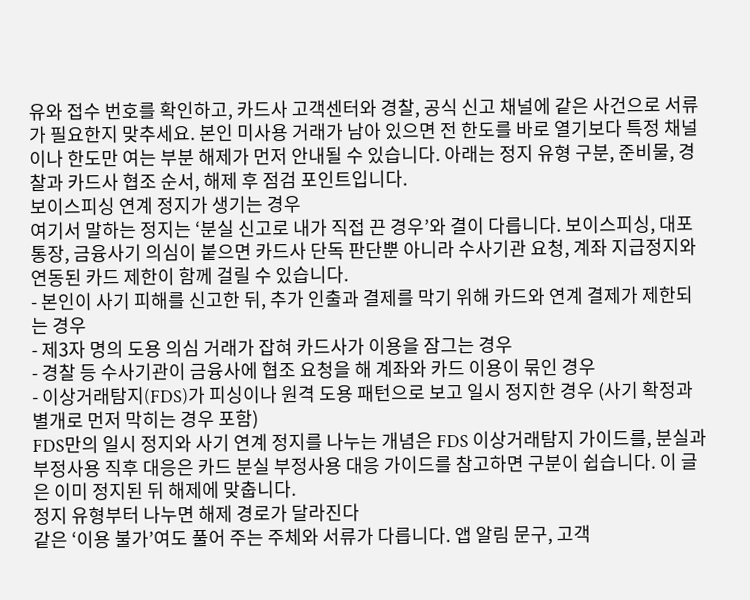유와 접수 번호를 확인하고, 카드사 고객센터와 경찰, 공식 신고 채널에 같은 사건으로 서류가 필요한지 맞추세요. 본인 미사용 거래가 남아 있으면 전 한도를 바로 열기보다 특정 채널이나 한도만 여는 부분 해제가 먼저 안내될 수 있습니다. 아래는 정지 유형 구분, 준비물, 경찰과 카드사 협조 순서, 해제 후 점검 포인트입니다.
보이스피싱 연계 정지가 생기는 경우
여기서 말하는 정지는 ‘분실 신고로 내가 직접 끈 경우’와 결이 다릅니다. 보이스피싱, 대포통장, 금융사기 의심이 붙으면 카드사 단독 판단뿐 아니라 수사기관 요청, 계좌 지급정지와 연동된 카드 제한이 함께 걸릴 수 있습니다.
- 본인이 사기 피해를 신고한 뒤, 추가 인출과 결제를 막기 위해 카드와 연계 결제가 제한되는 경우
- 제3자 명의 도용 의심 거래가 잡혀 카드사가 이용을 잠그는 경우
- 경찰 등 수사기관이 금융사에 협조 요청을 해 계좌와 카드 이용이 묶인 경우
- 이상거래탐지(FDS)가 피싱이나 원격 도용 패턴으로 보고 일시 정지한 경우 (사기 확정과 별개로 먼저 막히는 경우 포함)
FDS만의 일시 정지와 사기 연계 정지를 나누는 개념은 FDS 이상거래탐지 가이드를, 분실과 부정사용 직후 대응은 카드 분실 부정사용 대응 가이드를 참고하면 구분이 쉽습니다. 이 글은 이미 정지된 뒤 해제에 맞춥니다.
정지 유형부터 나누면 해제 경로가 달라진다
같은 ‘이용 불가’여도 풀어 주는 주체와 서류가 다릅니다. 앱 알림 문구, 고객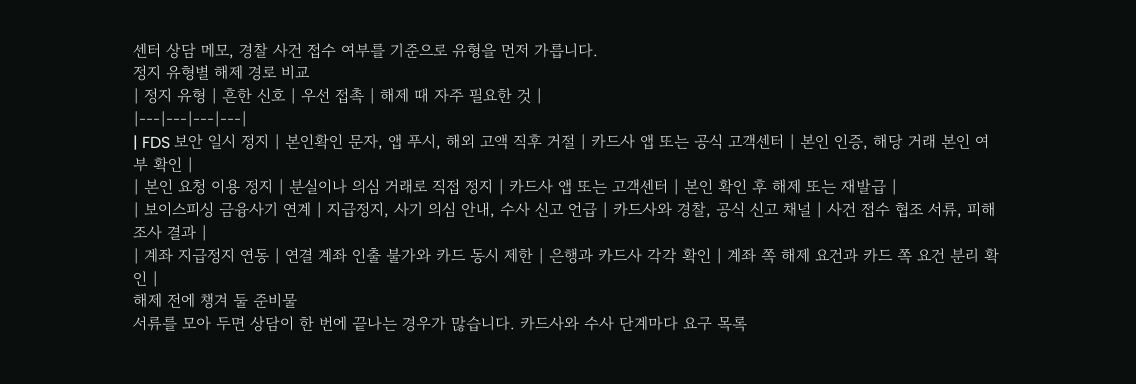센터 상담 메모, 경찰 사건 접수 여부를 기준으로 유형을 먼저 가릅니다.
정지 유형별 해제 경로 비교
| 정지 유형 | 흔한 신호 | 우선 접촉 | 해제 때 자주 필요한 것 |
|---|---|---|---|
| FDS 보안 일시 정지 | 본인확인 문자, 앱 푸시, 해외 고액 직후 거절 | 카드사 앱 또는 공식 고객센터 | 본인 인증, 해당 거래 본인 여부 확인 |
| 본인 요청 이용 정지 | 분실이나 의심 거래로 직접 정지 | 카드사 앱 또는 고객센터 | 본인 확인 후 해제 또는 재발급 |
| 보이스피싱 금융사기 연계 | 지급정지, 사기 의심 안내, 수사 신고 언급 | 카드사와 경찰, 공식 신고 채널 | 사건 접수 협조 서류, 피해 조사 결과 |
| 계좌 지급정지 연동 | 연결 계좌 인출 불가와 카드 동시 제한 | 은행과 카드사 각각 확인 | 계좌 쪽 해제 요건과 카드 쪽 요건 분리 확인 |
해제 전에 챙겨 둘 준비물
서류를 모아 두면 상담이 한 번에 끝나는 경우가 많습니다. 카드사와 수사 단계마다 요구 목록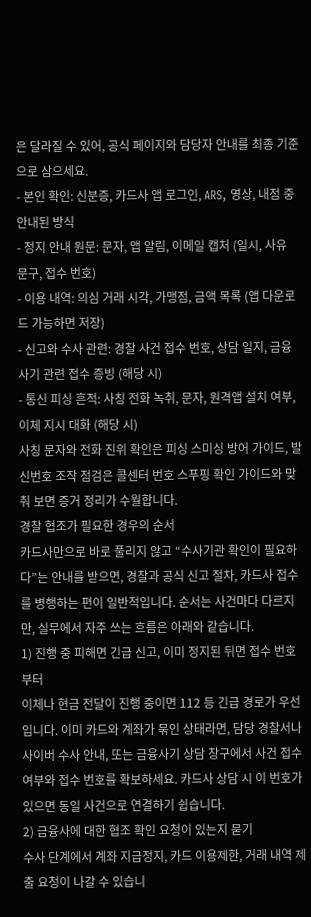은 달라질 수 있어, 공식 페이지와 담당자 안내를 최종 기준으로 삼으세요.
- 본인 확인: 신분증, 카드사 앱 로그인, ARS, 영상, 내점 중 안내된 방식
- 정지 안내 원문: 문자, 앱 알림, 이메일 캡처 (일시, 사유 문구, 접수 번호)
- 이용 내역: 의심 거래 시각, 가맹점, 금액 목록 (앱 다운로드 가능하면 저장)
- 신고와 수사 관련: 경찰 사건 접수 번호, 상담 일지, 금융사기 관련 접수 증빙 (해당 시)
- 통신 피싱 흔적: 사칭 전화 녹취, 문자, 원격앱 설치 여부, 이체 지시 대화 (해당 시)
사칭 문자와 전화 진위 확인은 피싱 스미싱 방어 가이드, 발신번호 조작 점검은 콜센터 번호 스푸핑 확인 가이드와 맞춰 보면 증거 정리가 수월합니다.
경찰 협조가 필요한 경우의 순서
카드사만으로 바로 풀리지 않고 “수사기관 확인이 필요하다”는 안내를 받으면, 경찰과 공식 신고 절차, 카드사 접수를 병행하는 편이 일반적입니다. 순서는 사건마다 다르지만, 실무에서 자주 쓰는 흐름은 아래와 같습니다.
1) 진행 중 피해면 긴급 신고, 이미 정지된 뒤면 접수 번호부터
이체나 현금 전달이 진행 중이면 112 등 긴급 경로가 우선입니다. 이미 카드와 계좌가 묶인 상태라면, 담당 경찰서나 사이버 수사 안내, 또는 금융사기 상담 창구에서 사건 접수 여부와 접수 번호를 확보하세요. 카드사 상담 시 이 번호가 있으면 동일 사건으로 연결하기 쉽습니다.
2) 금융사에 대한 협조 확인 요청이 있는지 묻기
수사 단계에서 계좌 지급정지, 카드 이용제한, 거래 내역 제출 요청이 나갈 수 있습니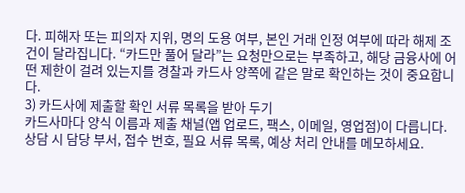다. 피해자 또는 피의자 지위, 명의 도용 여부, 본인 거래 인정 여부에 따라 해제 조건이 달라집니다. “카드만 풀어 달라”는 요청만으로는 부족하고, 해당 금융사에 어떤 제한이 걸려 있는지를 경찰과 카드사 양쪽에 같은 말로 확인하는 것이 중요합니다.
3) 카드사에 제출할 확인 서류 목록을 받아 두기
카드사마다 양식 이름과 제출 채널(앱 업로드, 팩스, 이메일, 영업점)이 다릅니다. 상담 시 담당 부서, 접수 번호, 필요 서류 목록, 예상 처리 안내를 메모하세요.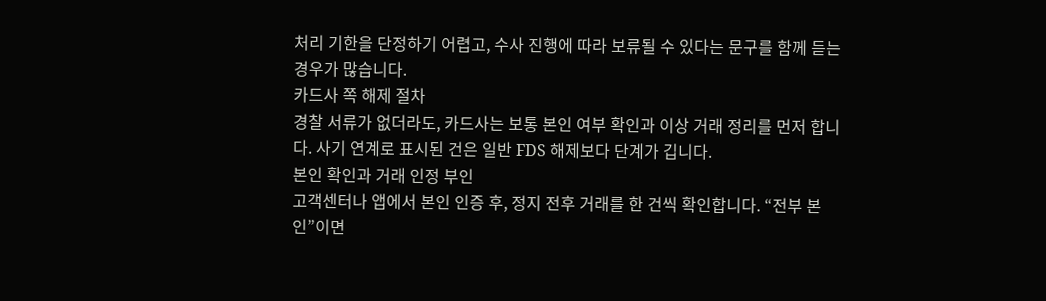처리 기한을 단정하기 어렵고, 수사 진행에 따라 보류될 수 있다는 문구를 함께 듣는 경우가 많습니다.
카드사 쪽 해제 절차
경찰 서류가 없더라도, 카드사는 보통 본인 여부 확인과 이상 거래 정리를 먼저 합니다. 사기 연계로 표시된 건은 일반 FDS 해제보다 단계가 깁니다.
본인 확인과 거래 인정 부인
고객센터나 앱에서 본인 인증 후, 정지 전후 거래를 한 건씩 확인합니다. “전부 본인”이면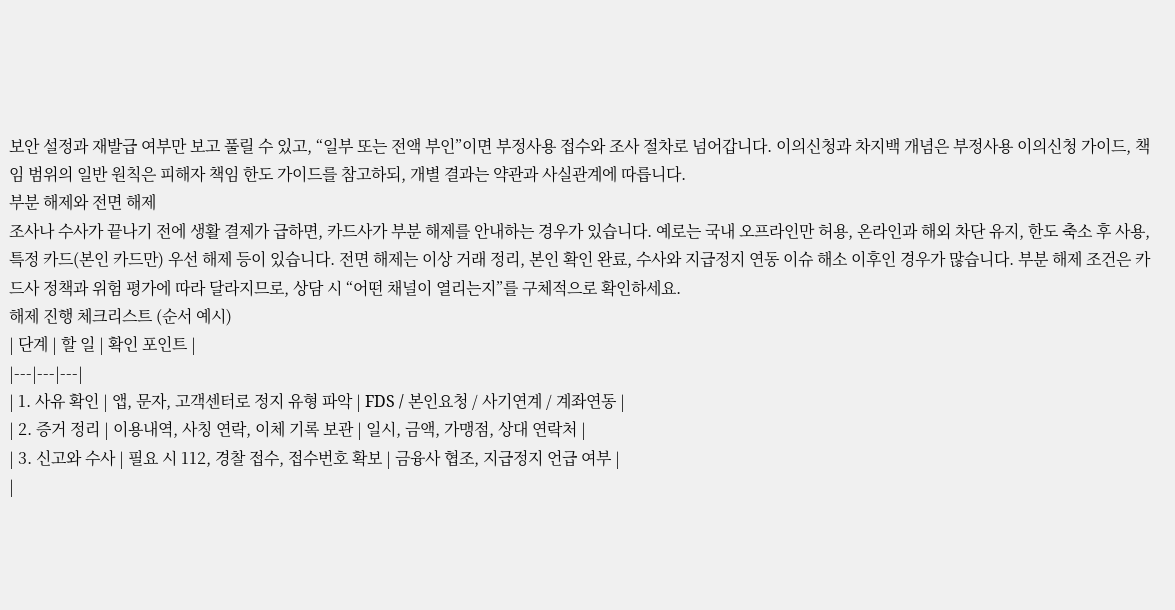보안 설정과 재발급 여부만 보고 풀릴 수 있고, “일부 또는 전액 부인”이면 부정사용 접수와 조사 절차로 넘어갑니다. 이의신청과 차지백 개념은 부정사용 이의신청 가이드, 책임 범위의 일반 원칙은 피해자 책임 한도 가이드를 참고하되, 개별 결과는 약관과 사실관계에 따릅니다.
부분 해제와 전면 해제
조사나 수사가 끝나기 전에 생활 결제가 급하면, 카드사가 부분 해제를 안내하는 경우가 있습니다. 예로는 국내 오프라인만 허용, 온라인과 해외 차단 유지, 한도 축소 후 사용, 특정 카드(본인 카드만) 우선 해제 등이 있습니다. 전면 해제는 이상 거래 정리, 본인 확인 완료, 수사와 지급정지 연동 이슈 해소 이후인 경우가 많습니다. 부분 해제 조건은 카드사 정책과 위험 평가에 따라 달라지므로, 상담 시 “어떤 채널이 열리는지”를 구체적으로 확인하세요.
해제 진행 체크리스트 (순서 예시)
| 단계 | 할 일 | 확인 포인트 |
|---|---|---|
| 1. 사유 확인 | 앱, 문자, 고객센터로 정지 유형 파악 | FDS / 본인요청 / 사기연계 / 계좌연동 |
| 2. 증거 정리 | 이용내역, 사칭 연락, 이체 기록 보관 | 일시, 금액, 가맹점, 상대 연락처 |
| 3. 신고와 수사 | 필요 시 112, 경찰 접수, 접수번호 확보 | 금융사 협조, 지급정지 언급 여부 |
|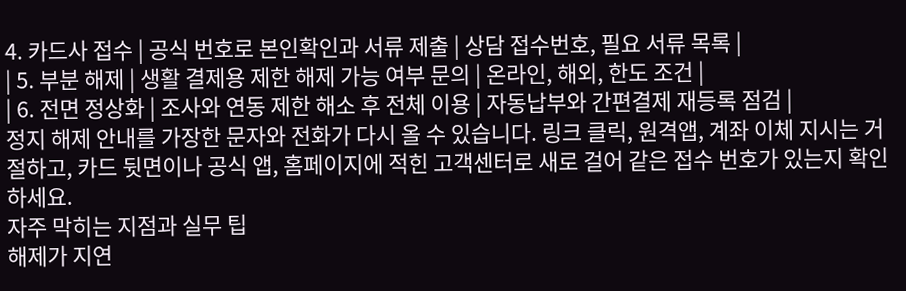4. 카드사 접수 | 공식 번호로 본인확인과 서류 제출 | 상담 접수번호, 필요 서류 목록 |
| 5. 부분 해제 | 생활 결제용 제한 해제 가능 여부 문의 | 온라인, 해외, 한도 조건 |
| 6. 전면 정상화 | 조사와 연동 제한 해소 후 전체 이용 | 자동납부와 간편결제 재등록 점검 |
정지 해제 안내를 가장한 문자와 전화가 다시 올 수 있습니다. 링크 클릭, 원격앱, 계좌 이체 지시는 거절하고, 카드 뒷면이나 공식 앱, 홈페이지에 적힌 고객센터로 새로 걸어 같은 접수 번호가 있는지 확인하세요.
자주 막히는 지점과 실무 팁
해제가 지연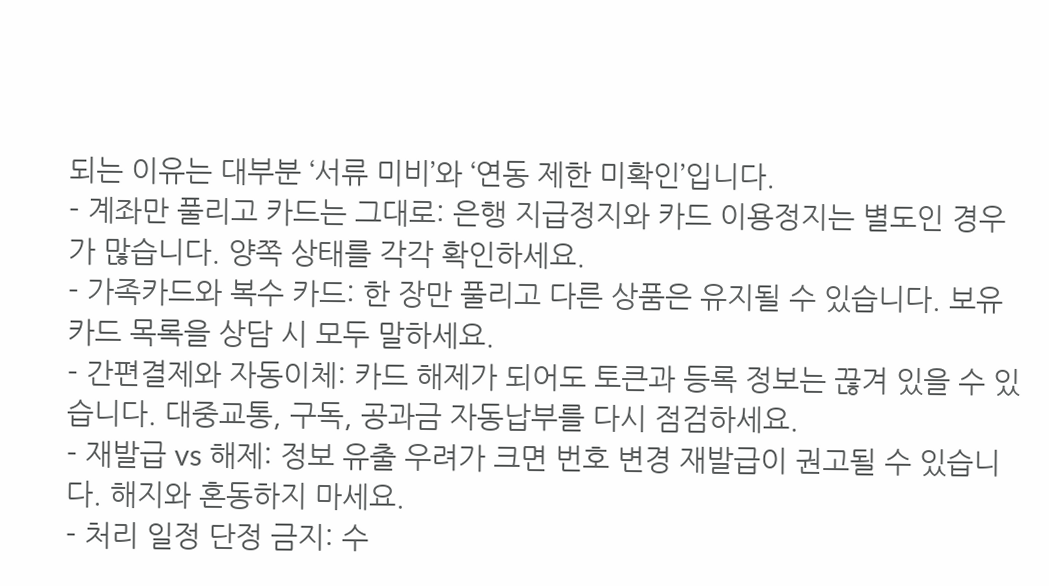되는 이유는 대부분 ‘서류 미비’와 ‘연동 제한 미확인’입니다.
- 계좌만 풀리고 카드는 그대로: 은행 지급정지와 카드 이용정지는 별도인 경우가 많습니다. 양쪽 상태를 각각 확인하세요.
- 가족카드와 복수 카드: 한 장만 풀리고 다른 상품은 유지될 수 있습니다. 보유 카드 목록을 상담 시 모두 말하세요.
- 간편결제와 자동이체: 카드 해제가 되어도 토큰과 등록 정보는 끊겨 있을 수 있습니다. 대중교통, 구독, 공과금 자동납부를 다시 점검하세요.
- 재발급 vs 해제: 정보 유출 우려가 크면 번호 변경 재발급이 권고될 수 있습니다. 해지와 혼동하지 마세요.
- 처리 일정 단정 금지: 수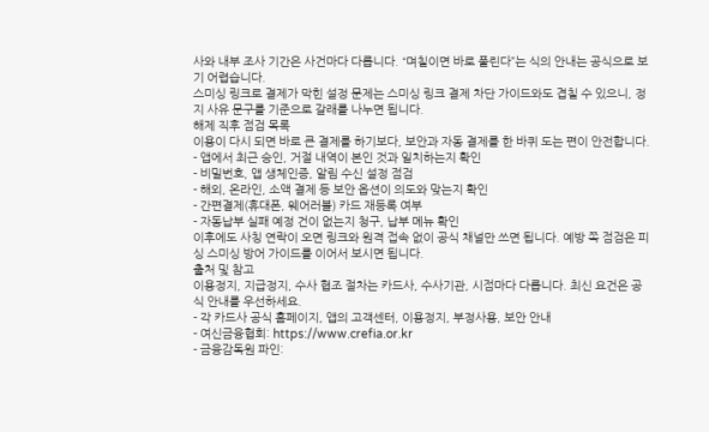사와 내부 조사 기간은 사건마다 다릅니다. “며칠이면 바로 풀린다”는 식의 안내는 공식으로 보기 어렵습니다.
스미싱 링크로 결제가 막힌 설정 문제는 스미싱 링크 결제 차단 가이드와도 겹칠 수 있으니, 정지 사유 문구를 기준으로 갈래를 나누면 됩니다.
해제 직후 점검 목록
이용이 다시 되면 바로 큰 결제를 하기보다, 보안과 자동 결제를 한 바퀴 도는 편이 안전합니다.
- 앱에서 최근 승인, 거절 내역이 본인 것과 일치하는지 확인
- 비밀번호, 앱 생체인증, 알림 수신 설정 점검
- 해외, 온라인, 소액 결제 등 보안 옵션이 의도와 맞는지 확인
- 간편결제(휴대폰, 웨어러블) 카드 재등록 여부
- 자동납부 실패 예정 건이 없는지 청구, 납부 메뉴 확인
이후에도 사칭 연락이 오면 링크와 원격 접속 없이 공식 채널만 쓰면 됩니다. 예방 쪽 점검은 피싱 스미싱 방어 가이드를 이어서 보시면 됩니다.
출처 및 참고
이용정지, 지급정지, 수사 협조 절차는 카드사, 수사기관, 시점마다 다릅니다. 최신 요건은 공식 안내를 우선하세요.
- 각 카드사 공식 홈페이지, 앱의 고객센터, 이용정지, 부정사용, 보안 안내
- 여신금융협회: https://www.crefia.or.kr
- 금융감독원 파인: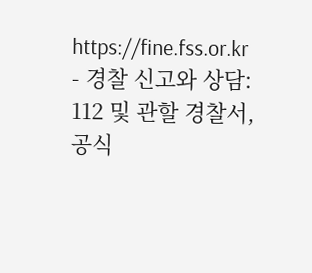https://fine.fss.or.kr
- 경찰 신고와 상담: 112 및 관할 경찰서, 공식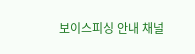보이스피싱 안내 채널